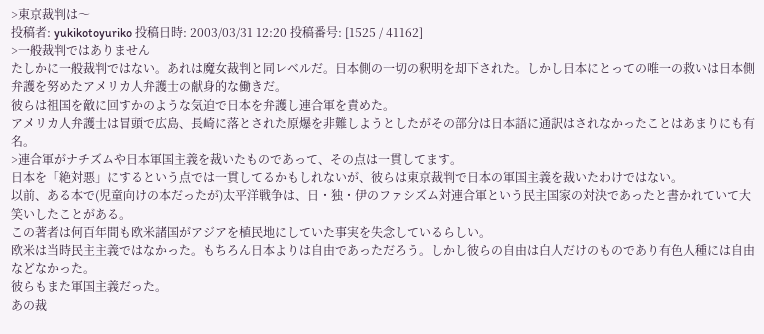>東京裁判は〜
投稿者: yukikotoyuriko 投稿日時: 2003/03/31 12:20 投稿番号: [1525 / 41162]
>一般裁判ではありません
たしかに一般裁判ではない。あれは魔女裁判と同レベルだ。日本側の一切の釈明を却下された。しかし日本にとっての唯一の救いは日本側弁護を努めたアメリカ人弁護士の献身的な働きだ。
彼らは祖国を敵に回すかのような気迫で日本を弁護し連合軍を責めた。
アメリカ人弁護士は冒頭で広島、長崎に落とされた原爆を非難しようとしたがその部分は日本語に通訳はされなかったことはあまりにも有名。
>連合軍がナチズムや日本軍国主義を裁いたものであって、その点は一貫してます。
日本を「絶対悪」にするという点では一貫してるかもしれないが、彼らは東京裁判で日本の軍国主義を裁いたわけではない。
以前、ある本で(児童向けの本だったが)太平洋戦争は、日・独・伊のファシズム対連合軍という民主国家の対決であったと書かれていて大笑いしたことがある。
この著者は何百年間も欧米諸国がアジアを植民地にしていた事実を失念しているらしい。
欧米は当時民主主義ではなかった。もちろん日本よりは自由であっただろう。しかし彼らの自由は白人だけのものであり有色人種には自由などなかった。
彼らもまた軍国主義だった。
あの裁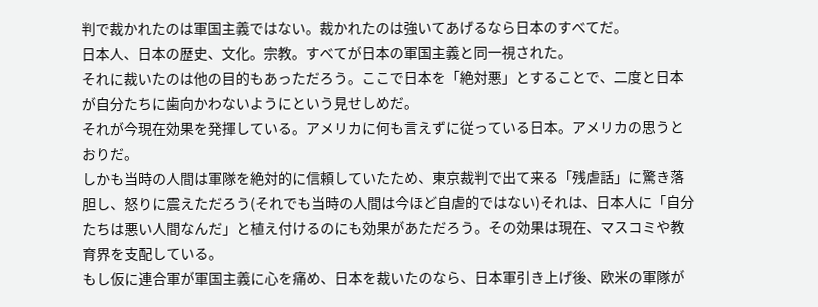判で裁かれたのは軍国主義ではない。裁かれたのは強いてあげるなら日本のすべてだ。
日本人、日本の歴史、文化。宗教。すべてが日本の軍国主義と同一視された。
それに裁いたのは他の目的もあっただろう。ここで日本を「絶対悪」とすることで、二度と日本が自分たちに歯向かわないようにという見せしめだ。
それが今現在効果を発揮している。アメリカに何も言えずに従っている日本。アメリカの思うとおりだ。
しかも当時の人間は軍隊を絶対的に信頼していたため、東京裁判で出て来る「残虐話」に驚き落胆し、怒りに震えただろう(それでも当時の人間は今ほど自虐的ではない)それは、日本人に「自分たちは悪い人間なんだ」と植え付けるのにも効果があただろう。その効果は現在、マスコミや教育界を支配している。
もし仮に連合軍が軍国主義に心を痛め、日本を裁いたのなら、日本軍引き上げ後、欧米の軍隊が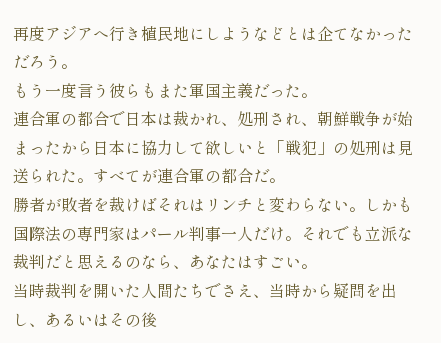再度アジアへ行き植民地にしようなどとは企てなかっただろう。
もう一度言う彼らもまた軍国主義だった。
連合軍の都合で日本は裁かれ、処刑され、朝鮮戦争が始まったから日本に協力して欲しいと「戦犯」の処刑は見送られた。すべてが連合軍の都合だ。
勝者が敗者を裁けばそれはリンチと変わらない。しかも国際法の専門家はパール判事一人だけ。それでも立派な裁判だと思えるのなら、あなたはすごい。
当時裁判を開いた人間たちでさえ、当時から疑問を出し、あるいはその後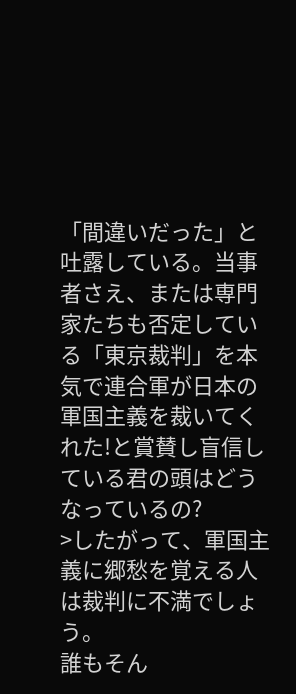「間違いだった」と吐露している。当事者さえ、または専門家たちも否定している「東京裁判」を本気で連合軍が日本の軍国主義を裁いてくれた!と賞賛し盲信している君の頭はどうなっているの?
>したがって、軍国主義に郷愁を覚える人は裁判に不満でしょう。
誰もそん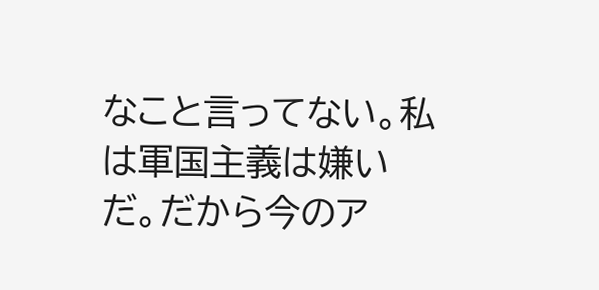なこと言ってない。私は軍国主義は嫌いだ。だから今のア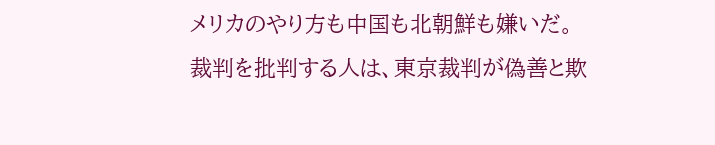メリカのやり方も中国も北朝鮮も嫌いだ。
裁判を批判する人は、東京裁判が偽善と欺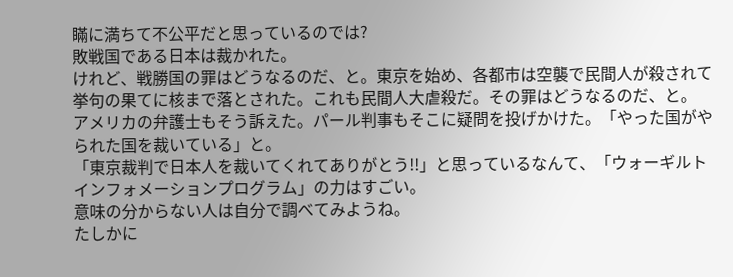瞞に満ちて不公平だと思っているのでは?
敗戦国である日本は裁かれた。
けれど、戦勝国の罪はどうなるのだ、と。東京を始め、各都市は空襲で民間人が殺されて挙句の果てに核まで落とされた。これも民間人大虐殺だ。その罪はどうなるのだ、と。
アメリカの弁護士もそう訴えた。パール判事もそこに疑問を投げかけた。「やった国がやられた国を裁いている」と。
「東京裁判で日本人を裁いてくれてありがとう!!」と思っているなんて、「ウォーギルト インフォメーションプログラム」の力はすごい。
意味の分からない人は自分で調べてみようね。
たしかに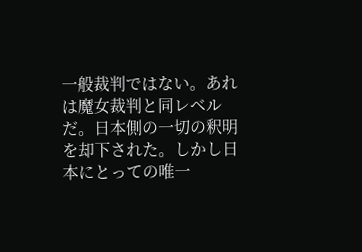一般裁判ではない。あれは魔女裁判と同レベルだ。日本側の一切の釈明を却下された。しかし日本にとっての唯一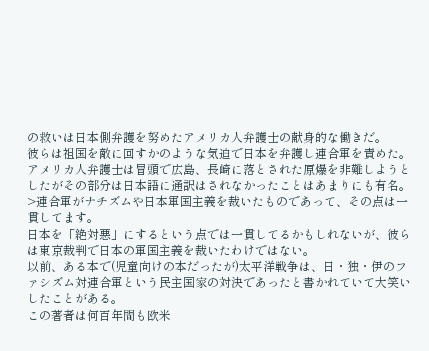の救いは日本側弁護を努めたアメリカ人弁護士の献身的な働きだ。
彼らは祖国を敵に回すかのような気迫で日本を弁護し連合軍を責めた。
アメリカ人弁護士は冒頭で広島、長崎に落とされた原爆を非難しようとしたがその部分は日本語に通訳はされなかったことはあまりにも有名。
>連合軍がナチズムや日本軍国主義を裁いたものであって、その点は一貫してます。
日本を「絶対悪」にするという点では一貫してるかもしれないが、彼らは東京裁判で日本の軍国主義を裁いたわけではない。
以前、ある本で(児童向けの本だったが)太平洋戦争は、日・独・伊のファシズム対連合軍という民主国家の対決であったと書かれていて大笑いしたことがある。
この著者は何百年間も欧米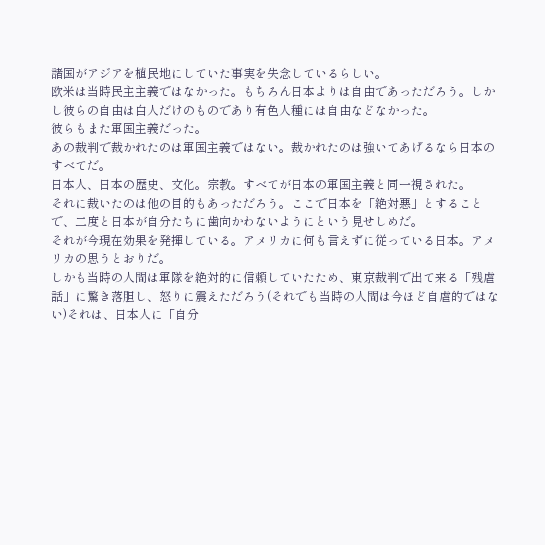諸国がアジアを植民地にしていた事実を失念しているらしい。
欧米は当時民主主義ではなかった。もちろん日本よりは自由であっただろう。しかし彼らの自由は白人だけのものであり有色人種には自由などなかった。
彼らもまた軍国主義だった。
あの裁判で裁かれたのは軍国主義ではない。裁かれたのは強いてあげるなら日本のすべてだ。
日本人、日本の歴史、文化。宗教。すべてが日本の軍国主義と同一視された。
それに裁いたのは他の目的もあっただろう。ここで日本を「絶対悪」とすることで、二度と日本が自分たちに歯向かわないようにという見せしめだ。
それが今現在効果を発揮している。アメリカに何も言えずに従っている日本。アメリカの思うとおりだ。
しかも当時の人間は軍隊を絶対的に信頼していたため、東京裁判で出て来る「残虐話」に驚き落胆し、怒りに震えただろう(それでも当時の人間は今ほど自虐的ではない)それは、日本人に「自分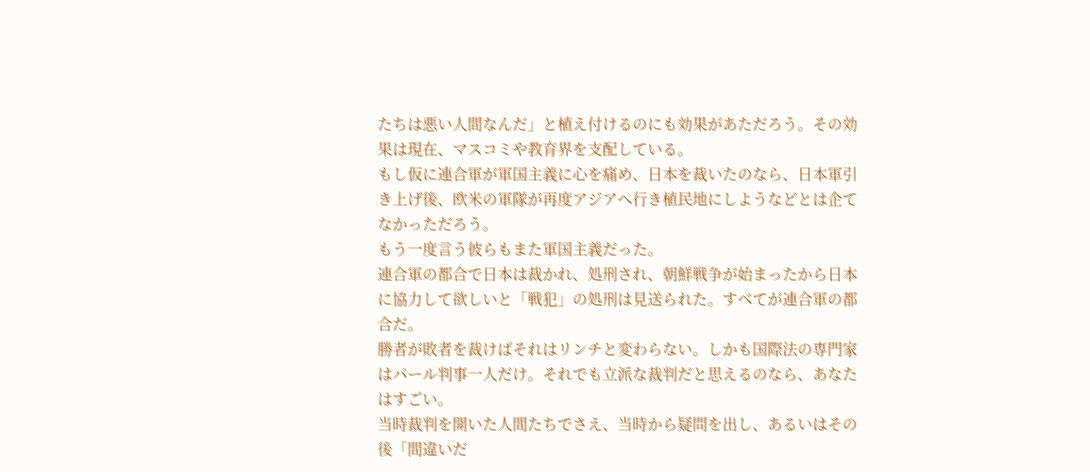たちは悪い人間なんだ」と植え付けるのにも効果があただろう。その効果は現在、マスコミや教育界を支配している。
もし仮に連合軍が軍国主義に心を痛め、日本を裁いたのなら、日本軍引き上げ後、欧米の軍隊が再度アジアへ行き植民地にしようなどとは企てなかっただろう。
もう一度言う彼らもまた軍国主義だった。
連合軍の都合で日本は裁かれ、処刑され、朝鮮戦争が始まったから日本に協力して欲しいと「戦犯」の処刑は見送られた。すべてが連合軍の都合だ。
勝者が敗者を裁けばそれはリンチと変わらない。しかも国際法の専門家はパール判事一人だけ。それでも立派な裁判だと思えるのなら、あなたはすごい。
当時裁判を開いた人間たちでさえ、当時から疑問を出し、あるいはその後「間違いだ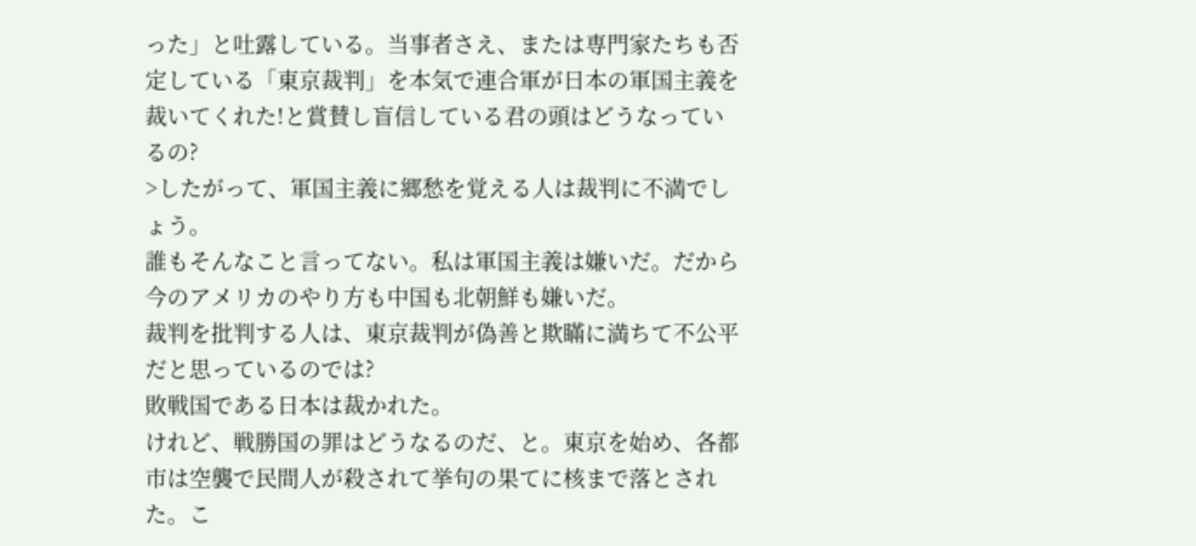った」と吐露している。当事者さえ、または専門家たちも否定している「東京裁判」を本気で連合軍が日本の軍国主義を裁いてくれた!と賞賛し盲信している君の頭はどうなっているの?
>したがって、軍国主義に郷愁を覚える人は裁判に不満でしょう。
誰もそんなこと言ってない。私は軍国主義は嫌いだ。だから今のアメリカのやり方も中国も北朝鮮も嫌いだ。
裁判を批判する人は、東京裁判が偽善と欺瞞に満ちて不公平だと思っているのでは?
敗戦国である日本は裁かれた。
けれど、戦勝国の罪はどうなるのだ、と。東京を始め、各都市は空襲で民間人が殺されて挙句の果てに核まで落とされた。こ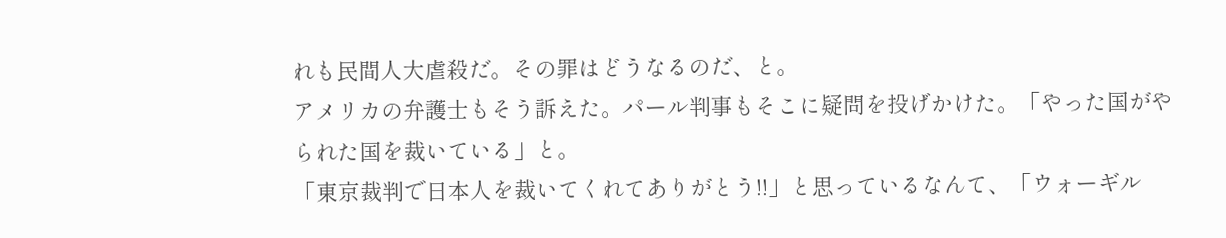れも民間人大虐殺だ。その罪はどうなるのだ、と。
アメリカの弁護士もそう訴えた。パール判事もそこに疑問を投げかけた。「やった国がやられた国を裁いている」と。
「東京裁判で日本人を裁いてくれてありがとう!!」と思っているなんて、「ウォーギル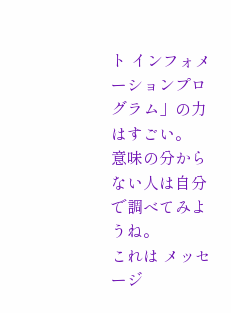ト インフォメーションプログラム」の力はすごい。
意味の分からない人は自分で調べてみようね。
これは メッセージ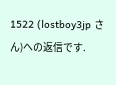1522 (lostboy3jp さん)への返信です.